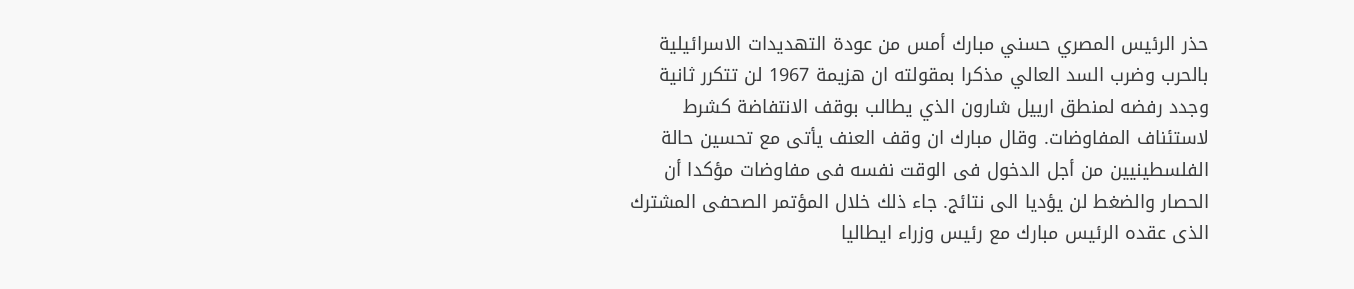حذر الرئيس المصري حسني مبارك أمس من عودة التهديدات الاسرائيلية بالحرب وضرب السد العالي مذكرا بمقولته ان هزيمة 1967 لن تتكرر ثانية وجدد رفضه لمنطق ارييل شارون الذي يطالب بوقف الانتفاضة كشرط لاستئناف المفاوضات. وقال مبارك ان وقف العنف يأتى مع تحسين حالة الفلسطينيين من أجل الدخول فى الوقت نفسه فى مفاوضات مؤكدا أن الحصار والضغط لن يؤديا الى نتائج. جاء ذلك خلال المؤتمر الصحفى المشترك الذى عقده الرئيس مبارك مع رئيس وزراء ايطاليا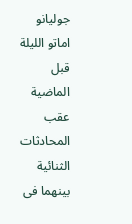جوليانو اماتو الليلة قبل الماضية عقب المحادثات الثنائية بينهما فى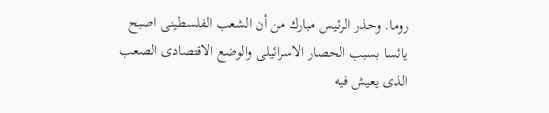روما. وحذر الرئيس مبارك من أن الشعب الفلسطينى اصبح يائسا بسبب الحصار الاسرائيلى والوضع الاقتصادى الصعب الذى يعيش فيه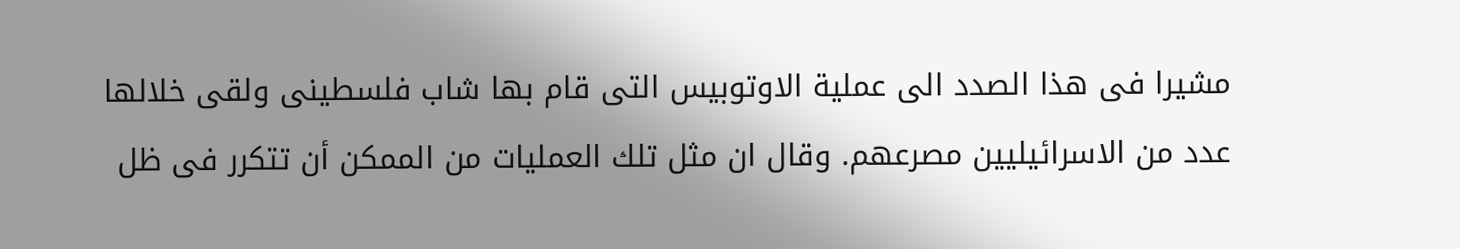مشيرا فى هذا الصدد الى عملية الاوتوبيس التى قام بها شاب فلسطينى ولقى خلالها عدد من الاسرائيليين مصرعهم. وقال ان مثل تلك العمليات من الممكن أن تتكرر فى ظل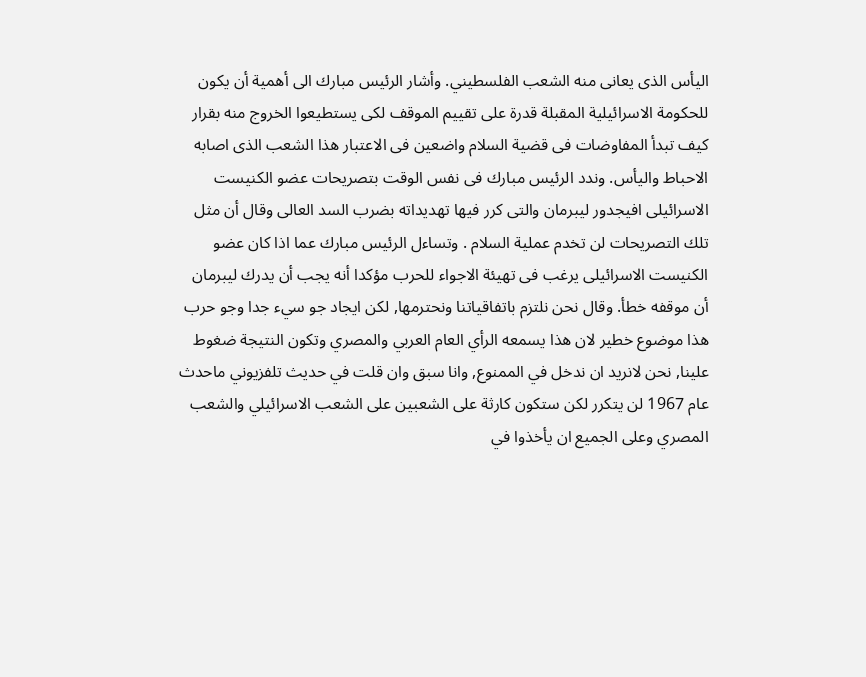اليأس الذى يعانى منه الشعب الفلسطيني. وأشار الرئيس مبارك الى أهمية أن يكون للحكومة الاسرائيلية المقبلة قدرة على تقييم الموقف لكى يستطيعوا الخروج منه بقرار كيف تبدأ المفاوضات فى قضية السلام واضعين فى الاعتبار هذا الشعب الذى اصابه الاحباط واليأس. وندد الرئيس مبارك فى نفس الوقت بتصريحات عضو الكنيست الاسرائيلى افيجدور ليبرمان والتى كرر فيها تهديداته بضرب السد العالى وقال أن مثل تلك التصريحات لن تخدم عملية السلام . وتساءل الرئيس مبارك عما اذا كان عضو الكنيست الاسرائيلى يرغب فى تهيئة الاجواء للحرب مؤكدا أنه يجب أن يدرك ليبرمان أن موقفه خطأ. وقال نحن نلتزم باتفاقياتنا ونحترمها, لكن ايجاد جو سيء جدا وجو حرب هذا موضوع خطير لان هذا يسمعه الرأي العام العربي والمصري وتكون النتيجة ضغوط علينا, نحن لانريد ان ندخل في الممنوع, وانا سبق وان قلت في حديث تلفزيوني ماحدث عام 1967 لن يتكرر لكن ستكون كارثة على الشعبين على الشعب الاسرائيلي والشعب المصري وعلى الجميع ان يأخذوا في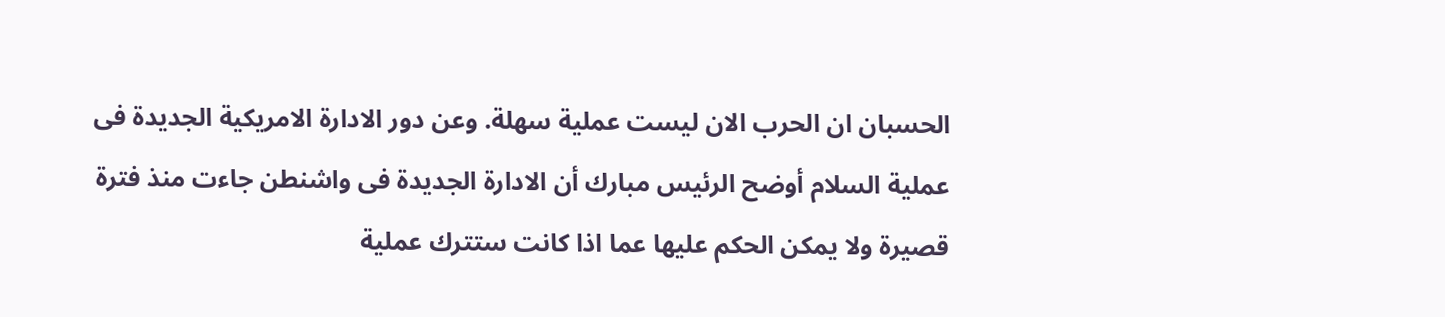الحسبان ان الحرب الان ليست عملية سهلة. وعن دور الادارة الامريكية الجديدة فى عملية السلام أوضح الرئيس مبارك أن الادارة الجديدة فى واشنطن جاءت منذ فترة قصيرة ولا يمكن الحكم عليها عما اذا كانت ستترك عملية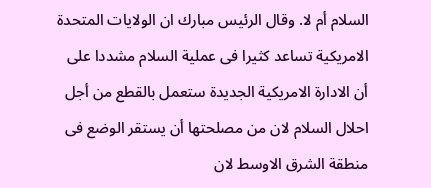السلام أم لا. وقال الرئيس مبارك ان الولايات المتحدة الامريكية تساعد كثيرا فى عملية السلام مشددا على أن الادارة الامريكية الجديدة ستعمل بالقطع من أجل احلال السلام لان من مصلحتها أن يستقر الوضع فى منطقة الشرق الاوسط لان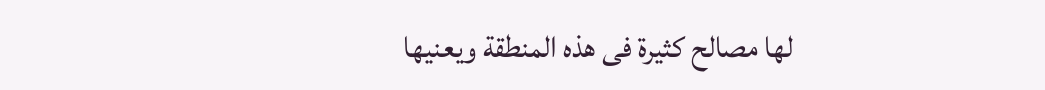لها مصالح كثيرة فى هذه المنطقة ويعنيها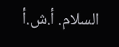السلام. أ.ش.أ